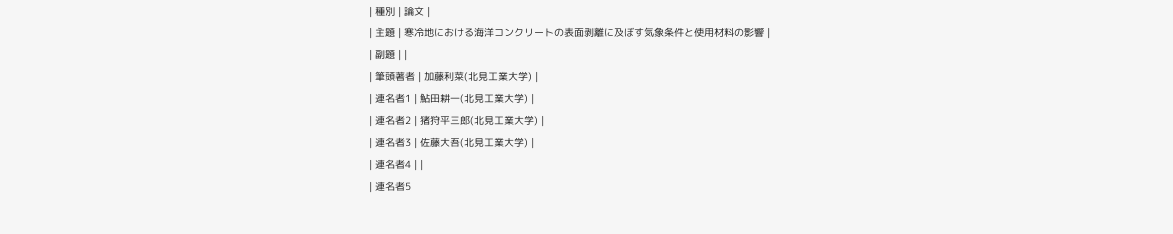| 種別 | 論文 |
| 主題 | 寒冷地における海洋コンクリートの表面剥離に及ぼす気象条件と使用材料の影響 |
| 副題 | |
| 筆頭著者 | 加藤利菜(北見工業大学) |
| 連名者1 | 鮎田耕一(北見工業大学) |
| 連名者2 | 猪狩平三郎(北見工業大学) |
| 連名者3 | 佐藤大吾(北見工業大学) |
| 連名者4 | |
| 連名者5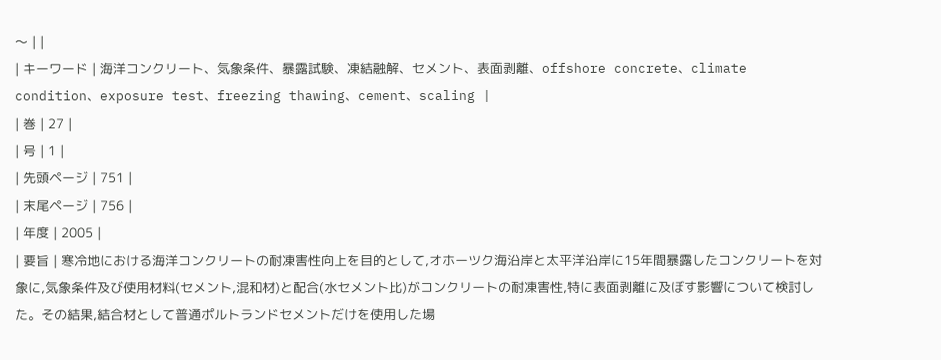〜 | |
| キーワード | 海洋コンクリート、気象条件、暴露試験、凍結融解、セメント、表面剥離、offshore concrete、climate condition、exposure test、freezing thawing、cement、scaling |
| 巻 | 27 |
| 号 | 1 |
| 先頭ページ | 751 |
| 末尾ページ | 756 |
| 年度 | 2005 |
| 要旨 | 寒冷地における海洋コンクリートの耐凍害性向上を目的として,オホーツク海沿岸と太平洋沿岸に15年間暴露したコンクリートを対象に,気象条件及び使用材料(セメント,混和材)と配合(水セメント比)がコンクリートの耐凍害性,特に表面剥離に及ぼす影響について検討した。その結果,結合材として普通ポルトランドセメントだけを使用した場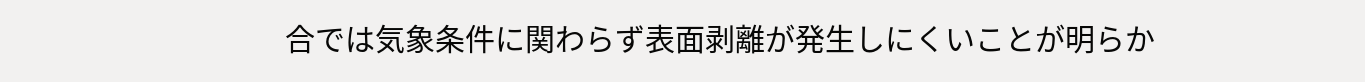合では気象条件に関わらず表面剥離が発生しにくいことが明らか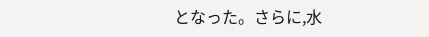となった。さらに,水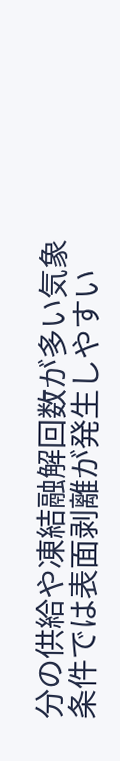分の供給や凍結融解回数が多い気象条件では表面剥離が発生しやすい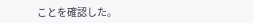ことを確認した。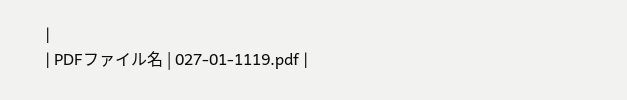|
| PDFファイル名 | 027-01-1119.pdf |